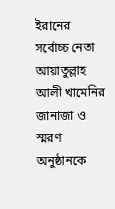ইরানের সর্বোচ্চ নেতা আয়াতুল্লাহ আলী খামেনির জানাজা ও স্মরণ অনুষ্ঠানকে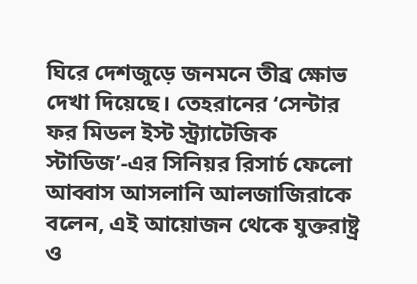ঘিরে দেশজুড়ে জনমনে তীব্র ক্ষোভ দেখা দিয়েছে। তেহরানের ‘সেন্টার ফর মিডল ইস্ট স্ট্র্যাটেজিক স্টাডিজ’-এর সিনিয়র রিসার্চ ফেলো আব্বাস আসলানি আলজাজিরাকে বলেন, এই আয়োজন থেকে যুক্তরাষ্ট্র ও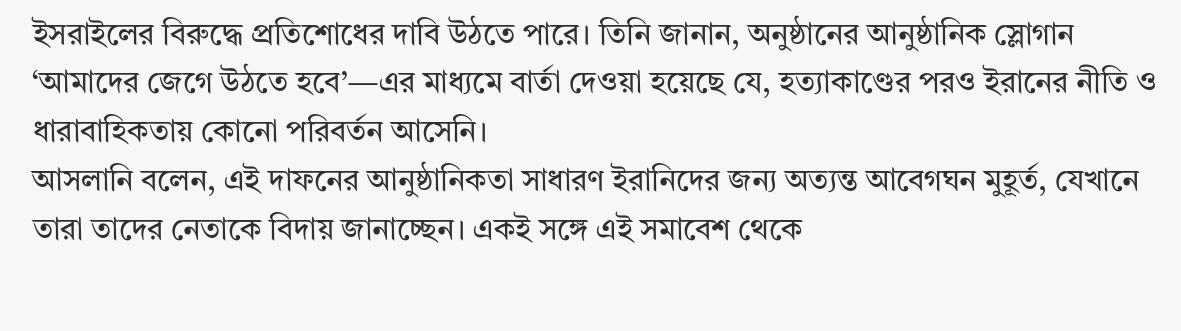ইসরাইলের বিরুদ্ধে প্রতিশোধের দাবি উঠতে পারে। তিনি জানান, অনুষ্ঠানের আনুষ্ঠানিক স্লোগান ‘আমাদের জেগে উঠতে হবে’—এর মাধ্যমে বার্তা দেওয়া হয়েছে যে, হত্যাকাণ্ডের পরও ইরানের নীতি ও ধারাবাহিকতায় কোনো পরিবর্তন আসেনি।
আসলানি বলেন, এই দাফনের আনুষ্ঠানিকতা সাধারণ ইরানিদের জন্য অত্যন্ত আবেগঘন মুহূর্ত, যেখানে তারা তাদের নেতাকে বিদায় জানাচ্ছেন। একই সঙ্গে এই সমাবেশ থেকে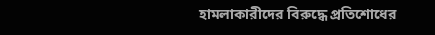হামলাকারীদের বিরুদ্ধে প্রতিশোধের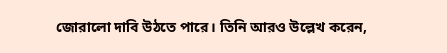জোরালো দাবি উঠতে পারে। তিনি আরও উল্লেখ করেন,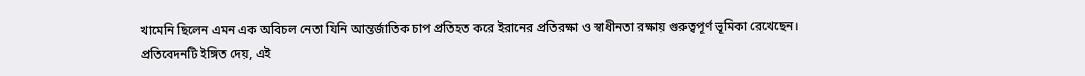খামেনি ছিলেন এমন এক অবিচল নেতা যিনি আন্তর্জাতিক চাপ প্রতিহত করে ইরানের প্রতিরক্ষা ও স্বাধীনতা রক্ষায় গুরুত্বপূর্ণ ভূমিকা রেখেছেন।
প্রতিবেদনটি ইঙ্গিত দেয়, এই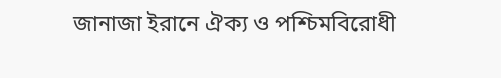জানাজা ইরানে ঐক্য ও পশ্চিমবিরোধী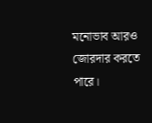মনোভাব আরও জোরদার করতে পারে।